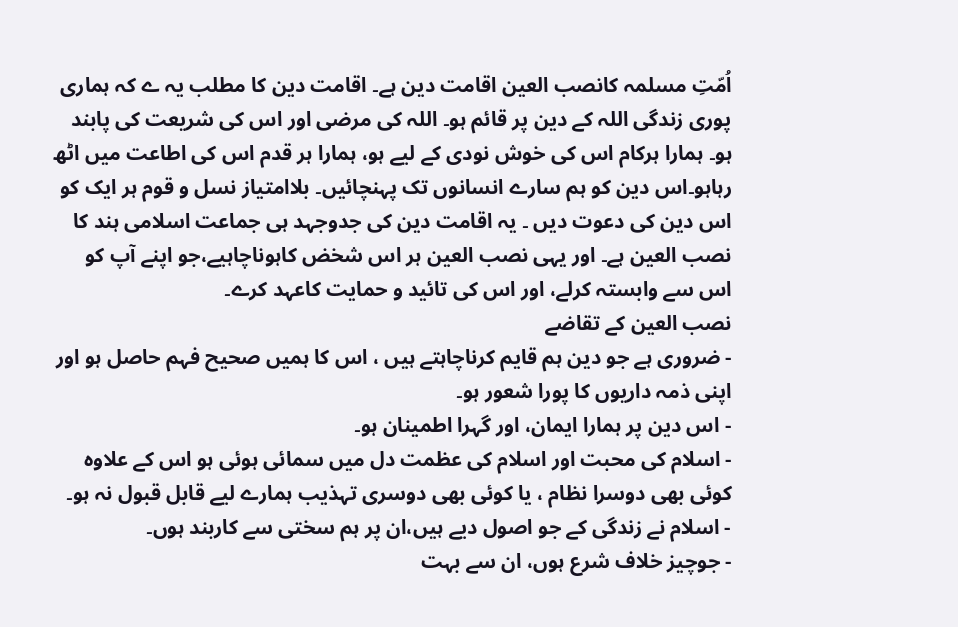اُمّتِ مسلمہ کانصب العین اقامت دین ہے۔ اقامت دین کا مطلب یہ ے کہ ہماری پوری زندگی اللہ کے دین پر قائم ہو۔ اللہ کی مرضی اور اس کی شریعت کی پابند ہو۔ ہمارا ہرکام اس کی خوش نودی کے لیے ہو، ہمارا ہر قدم اس کی اطاعت میں اٹھ رہاہو۔اس دین کو ہم سارے انسانوں تک پہنچائیں۔ بلاامتیاز نسل و قوم ہر ایک کو اس دین کی دعوت دیں ۔ یہ اقامت دین کی جدوجہد ہی جماعت اسلامی ہند کا نصب العین ہے۔ اور یہی نصب العین ہر اس شخض کاہوناچاہیے،جو اپنے آپ کو اس سے وابستہ کرلے، اور اس کی تائید و حمایت کاعہد کرے۔
نصب العین کے تقاضے
- ضروری ہے جو دین ہم قایم کرناچاہتے ہیں ، اس کا ہمیں صحیح فہم حاصل ہو اور اپنی ذمہ داریوں کا پورا شعور ہو۔
- اس دین پر ہمارا ایمان، اور گہرا اطمینان ہو۔
- اسلام کی محبت اور اسلام کی عظمت دل میں سمائی ہوئی ہو اس کے علاوہ کوئی بھی دوسرا نظام ، یا کوئی بھی دوسری تہذیب ہمارے لیے قابل قبول نہ ہو۔
- اسلام نے زندگی کے جو اصول دیے ہیں،ان پر ہم سختی سے کاربند ہوں۔
- جوچیز خلاف شرع ہوں، ان سے بہت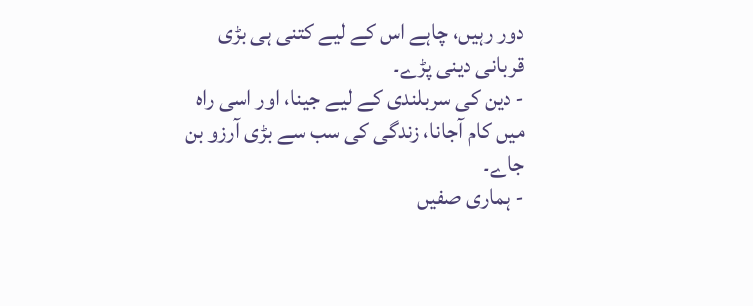دور رہیں، چاہے اس کے لیے کتنی ہی بڑی قربانی دینی پڑے۔
- دین کی سربلندی کے لیے جینا، اور اسی راہ میں کام آجانا، زندگی کی سب سے بڑی آرزو بن جاے۔
- ہماری صفیں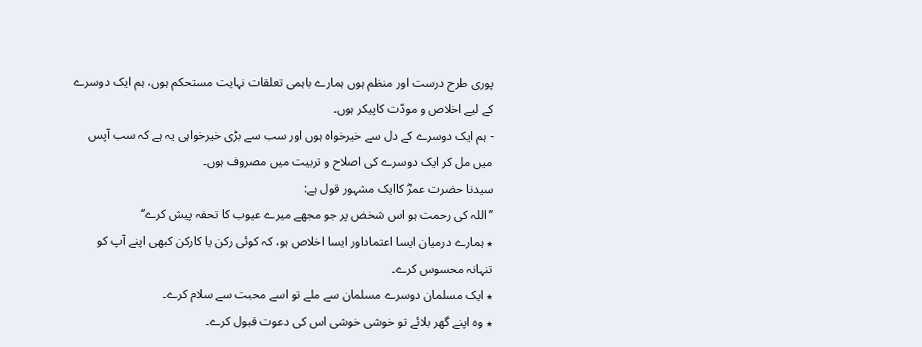پوری طرح درست اور منظم ہوں ہمارے باہمی تعلقات نہایت مستحکم ہوں، ہم ایک دوسرے کے لیے اخلاص و مودّت کاپیکر ہوں۔
- ہم ایک دوسرے کے دل سے خیرخواہ ہوں اور سب سے بڑی خیرخواہی یہ ہے کہ سب آپس میں مل کر ایک دوسرے کی اصلاح و تربیت میں مصروف ہوں۔
سیدنا حضرت عمرؓ کاایک مشہور قول ہے:
’’اللہ کی رحمت ہو اس شخض پر جو مجھے میرے عیوب کا تحفہ پیش کرے‘‘
٭ ہمارے درمیان ایسا اعتماداور ایسا اخلاص ہو، کہ کوئی رکن یا کارکن کبھی اپنے آپ کو تنہانہ محسوس کرے۔
٭ ایک مسلمان دوسرے مسلمان سے ملے تو اسے محبت سے سلام کرے۔
٭ وہ اپنے گھر بلائے تو خوشی خوشی اس کی دعوت قبول کرے۔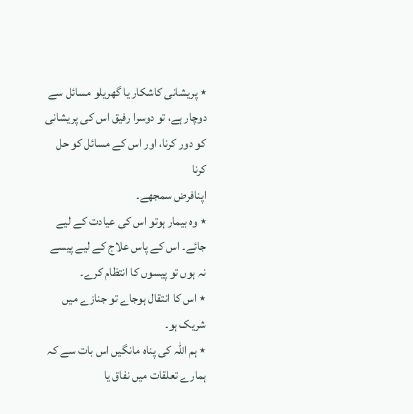٭ پریشانی کاشکار یا گھریلو مسائل سے دوچار ہے، تو دوسرا رفیق اس کی پریشانی کو دور کرنا، اور اس کے مسائل کو حل کرنا
اپنافرض سمجھے۔
٭ وہ بیمار ہوتو اس کی عیادت کے لیے جائے۔ اس کے پاس علاج کے لیے پیسے نہ ہوں تو پیسوں کا انتظام کرے۔
٭ اس کا انتقال ہوجاے تو جنازے میں شریک ہو۔
٭ ہم اللہ کی پناہ مانگیں اس بات سے کہ ہمارے تعلقات میں نفاق یا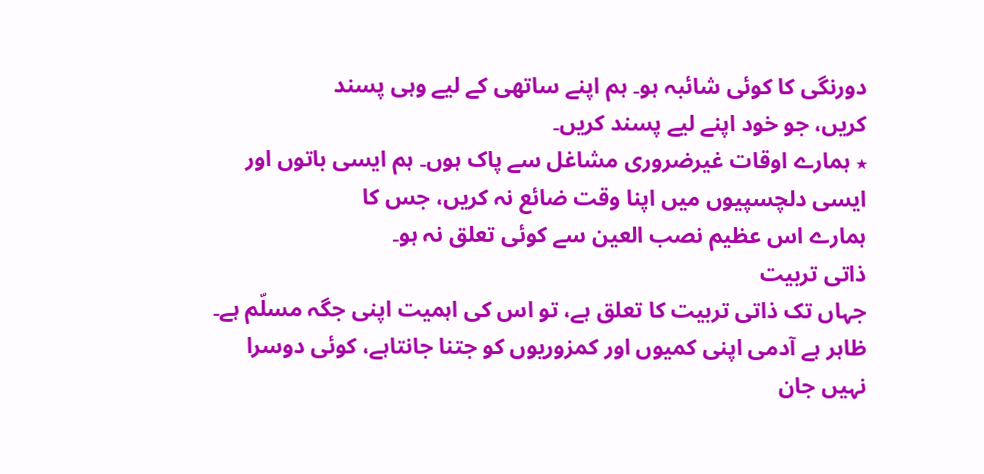دورنگی کا کوئی شائبہ ہو۔ ہم اپنے ساتھی کے لیے وہی پسند
کریں، جو خود اپنے لیے پسند کریں۔
٭ ہمارے اوقات غیرضروری مشاغل سے پاک ہوں۔ ہم ایسی باتوں اور ایسی دلچسپیوں میں اپنا وقت ضائع نہ کریں، جس کا
ہمارے اس عظیم نصب العین سے کوئی تعلق نہ ہو۔
ذاتی تربیت
جہاں تک ذاتی تربیت کا تعلق ہے، تو اس کی اہمیت اپنی جگہ مسلّم ہے۔ ظاہر ہے آدمی اپنی کمیوں اور کمزوریوں کو جتنا جانتاہے، کوئی دوسرا نہیں جان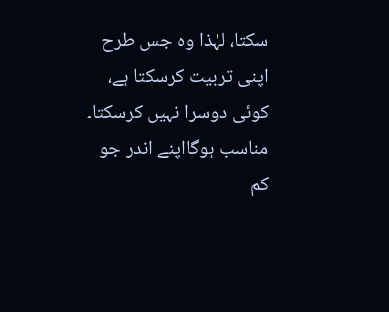سکتا، لہٰذا وہ جس طرح اپنی تربیت کرسکتا ہے، کوئی دوسرا نہیں کرسکتا۔ مناسب ہوگااپنے اندر جو کم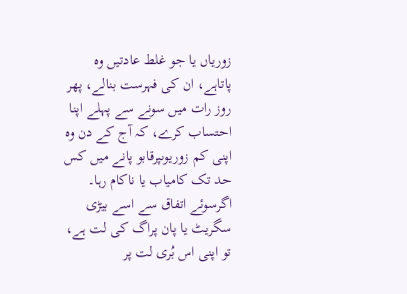زوریاں یا جو غلط عادتیں وہ پاتاہے، ان کی فہرست بنالے، پھر روز رات میں سونے سے پہلے اپنا احتساب کرے، کہ آج کے دن وہ اپنی کم زوریوںپرقابو پانے میں کس حد تک کامیاب یا ناکام رہا۔ اگرسوئے اتفاق سے اسے بیڑی سگریٹ یا پان پراگ کی لت ہے، تو اپنی اس بُری لت پر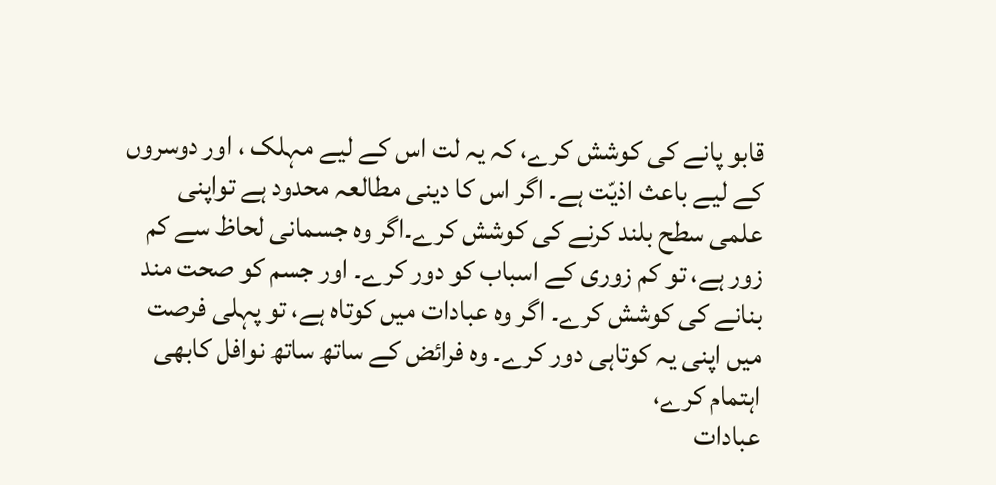قابو پانے کی کوشش کرے، کہ یہ لت اس کے لیے مہلک ، اور دوسروں کے لیے باعث اذیّت ہے۔ اگر اس کا دینی مطالعہ محدود ہے تواپنی علمی سطح بلند کرنے کی کوشش کرے۔اگر وہ جسمانی لحاظ سے کم زور ہے، تو کم زوری کے اسباب کو دور کرے۔ اور جسم کو صحت مند بنانے کی کوشش کرے۔ اگر وہ عبادات میں کوتاہ ہے، تو پہلی فرصت میں اپنی یہ کوتاہی دور کرے۔ وہ فرائض کے ساتھ ساتھ نوافل کابھی اہتمام کرے،
عبادات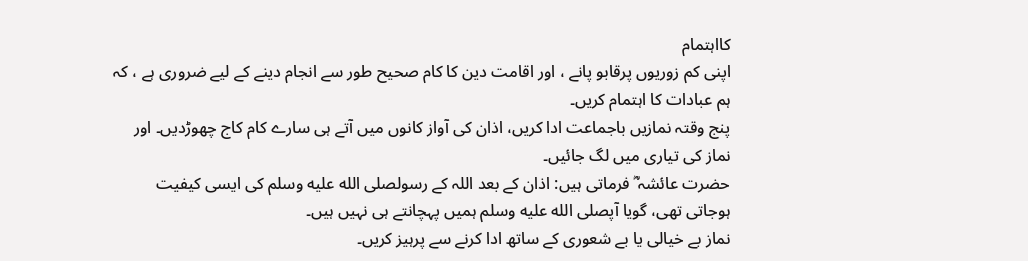کااہتمام
اپنی کم زوریوں پرقابو پانے ، اور اقامت دین کا کام صحیح طور سے انجام دینے کے لیے ضروری ہے ، کہ ہم عبادات کا اہتمام کریں۔
پنج وقتہ نمازیں باجماعت ادا کریں، اذان کی آواز کانوں میں آتے ہی سارے کام کاج چھوڑدیں۔ اور نماز کی تیاری میں لگ جائیں۔
حضرت عائشہ ؓ فرماتی ہیں: اذان کے بعد اللہ کے رسولصلى الله عليه وسلم کی ایسی کیفیت ہوجاتی تھی، گویا آپصلى الله عليه وسلم ہمیں پہچانتے ہی نہیں ہیں۔
نماز بے خیالی یا بے شعوری کے ساتھ ادا کرنے سے پرہیز کریں۔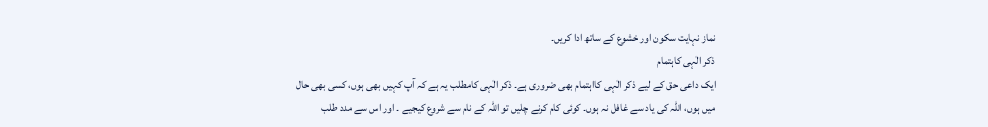نماز نہایت سکون اور خشوع کے ساتھ ادا کریں۔
ذکر الٰہی کاہتمام
ایک داعی حق کے لیے ذکر الٰہی کااہتمام بھی ضروری ہے۔ ذکر الٰہی کامطلب یہ ہے کہ آپ کہیں بھی ہوں، کسی بھی حال میں ہوں، اللہ کی یاد سے غافل نہ ہوں۔ کوئی کام کرنے چلیں تو اللہ کے نام سے شروع کیجیے ۔ اور اس سے مدد طلب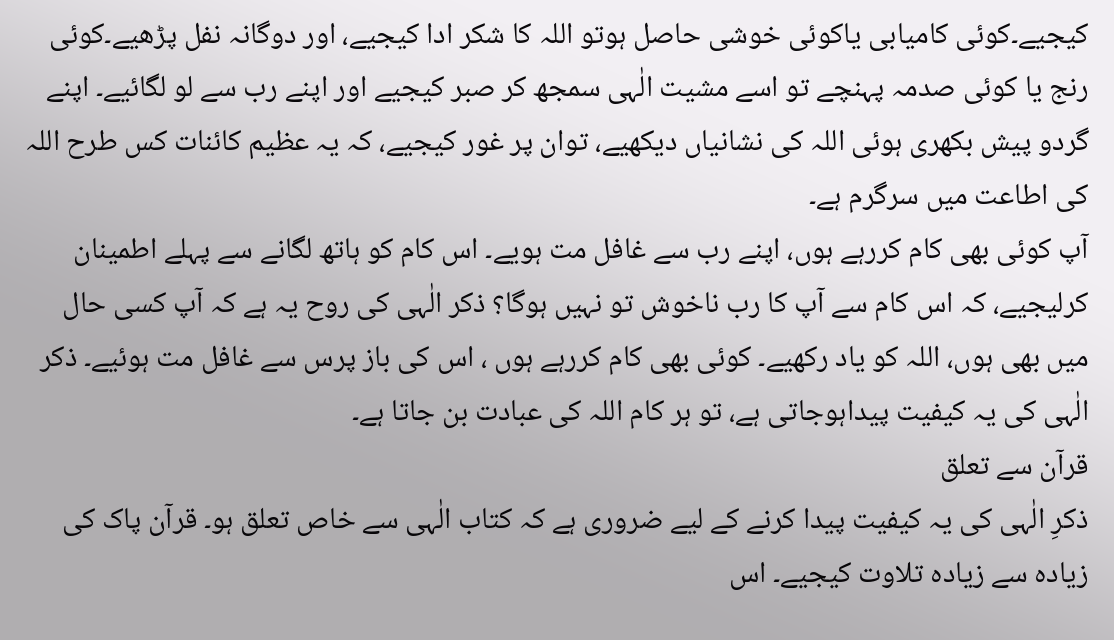کیجیے۔کوئی کامیابی یاکوئی خوشی حاصل ہوتو اللہ کا شکر ادا کیجیے، اور دوگانہ نفل پڑھیے۔کوئی رنج یا کوئی صدمہ پہنچے تو اسے مشیت الٰہی سمجھ کر صبر کیجیے اور اپنے رب سے لو لگائیے۔ اپنے گردو پیش بکھری ہوئی اللہ کی نشانیاں دیکھیے، توان پر غور کیجیے، کہ یہ عظیم کائنات کس طرح اللہ کی اطاعت میں سرگرم ہے۔
آپ کوئی بھی کام کررہے ہوں، اپنے رب سے غافل مت ہویے۔ اس کام کو ہاتھ لگانے سے پہلے اطمینان کرلیجیے، کہ اس کام سے آپ کا رب ناخوش تو نہیں ہوگا؟ ذکر الٰہی کی روح یہ ہے کہ آپ کسی حال میں بھی ہوں، اللہ کو یاد رکھیے۔ کوئی بھی کام کررہے ہوں ، اس کی باز پرس سے غافل مت ہوئیے۔ ذکر الٰہی کی یہ کیفیت پیداہوجاتی ہے، تو ہر کام اللہ کی عبادت بن جاتا ہے۔
قرآن سے تعلق
ذکرِ الٰہی کی یہ کیفیت پیدا کرنے کے لیے ضروری ہے کہ کتاب الٰہی سے خاص تعلق ہو۔ قرآن پاک کی زیادہ سے زیادہ تلاوت کیجیے۔ اس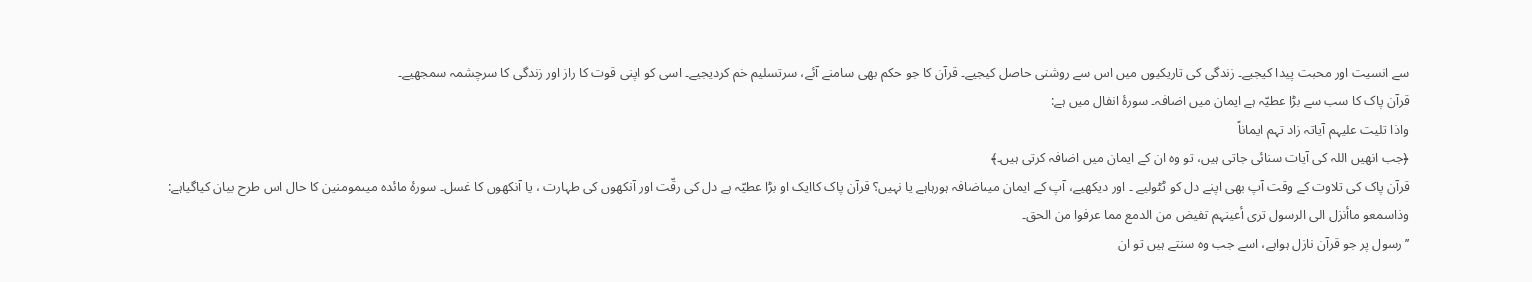سے انسیت اور محبت پیدا کیجیے۔ زندگی کی تاریکیوں میں اس سے روشنی حاصل کیجیے۔ قرآن کا جو حکم بھی سامنے آئے، سرتسلیم خم کردیجیے۔ اسی کو اپنی قوت کا راز اور زندگی کا سرچشمہ سمجھیے۔
قرآن پاک کا سب سے بڑا عطیّہ ہے ایمان میں اضافہ۔ سورۂ انفال میں ہے:
واذا تلیت علیہم آیاتہ زاد تہم ایماناً
﴿جب انھیں اللہ کی آیات سنائی جاتی ہیں، تو وہ ان کے ایمان میں اضافہ کرتی ہیں۔﴾
قرآن پاک کی تلاوت کے وقت آپ بھی اپنے دل کو ٹٹولیے ۔ اور دیکھیے، آپ کے ایمان میںاضافہ ہورہاہے یا نہیں؟ قرآن پاک کاایک او بڑا عطیّہ ہے دل کی رقّت اور آنکھوں کی طہارت ، یا آنکھوں کا غسل۔ سورۂ مائدہ میںمومنین کا حال اس طرح بیان کیاگیاہے:
وذاسمعو ماأنزل الی الرسول تری أعینہم تفیض من الدمع مما عرفوا من الحق۔
’’رسول پر جو قرآن نازل ہواہے، اسے جب وہ سنتے ہیں تو ان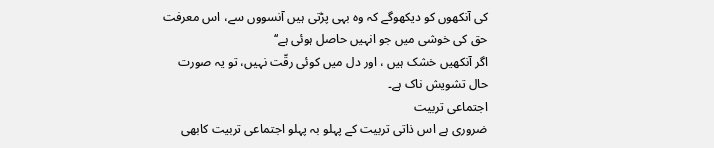کی آنکھوں کو دیکھوگے کہ وہ بہی پڑتی ہیں آنسووں سے، اس معرفت حق کی خوشی میں جو انہیں حاصل ہوئی ہے‘‘
اگر آنکھیں خشک ہیں ، اور دل میں کوئی رقّت نہیں، تو یہ صورت حال تشویش ناک ہے۔
اجتماعی تربیت
ضروری ہے اس ذاتی تربیت کے پہلو بہ پہلو اجتماعی تربیت کابھی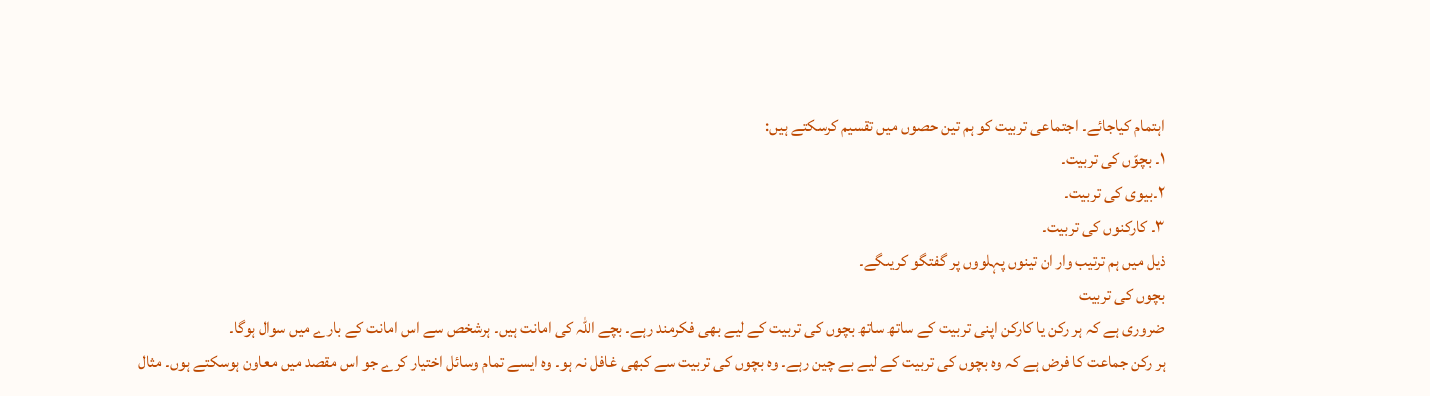اہتمام کیاجائے۔ اجتماعی تربیت کو ہم تین حصوں میں تقسیم کرسکتے ہیں:
۱۔ بچوّں کی تربیت۔
۲۔بیوی کی تربیت۔
۳۔ کارکنوں کی تربیت۔
ذیل میں ہم ترتیب وار ان تینوں پہلووں پر گفتگو کریںگے۔
بچوں کی تربیت
ضروری ہے کہ ہر رکن یا کارکن اپنی تربیت کے ساتھ ساتھ بچوں کی تربیت کے لیے بھی فکرمند رہے۔ بچے اللہ کی امانت ہیں۔ ہرشخص سے اس امانت کے بارے میں سوال ہوگا۔
ہر رکن جماعت کا فرض ہے کہ وہ بچوں کی تربیت کے لیے بے چین رہے۔ وہ بچوں کی تربیت سے کبھی غافل نہ ہو۔ وہ ایسے تمام وسائل اختیار کرے جو اس مقصد میں معاون ہوسکتے ہوں۔ مثال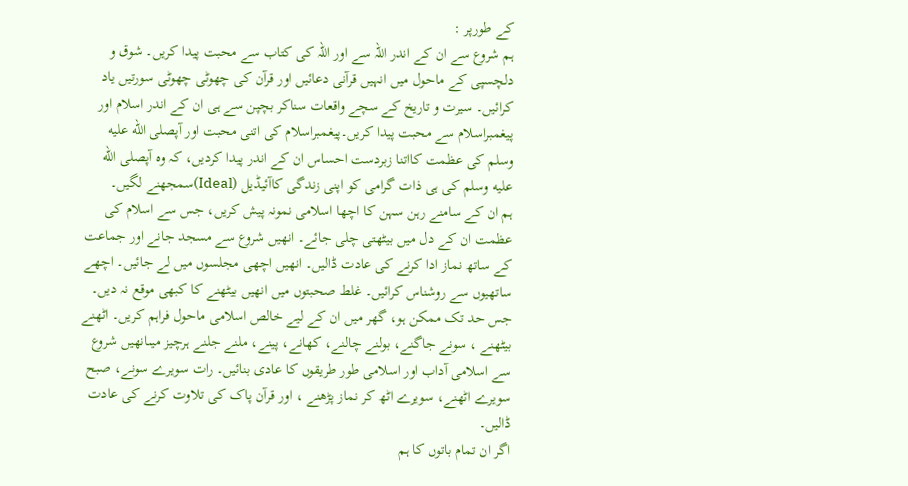کے طورپر :
ہم شروع سے ان کے اندر اللہ سے اور اللہ کی کتاب سے محبت پیدا کریں۔ شوق و دلچسپی کے ماحول میں انہیں قرآنی دعائیں اور قرآن کی چھوٹی چھوٹی سورتیں یاد کرائیں۔ سیرت و تاریخ کے سچے واقعات سناکر بچپن سے ہی ان کے اندر اسلام اور پیغمبراسلام سے محبت پیدا کریں۔پیغمبراسلام کی اتنی محبت اور آپصلى الله عليه وسلم کی عظمت کااتنا زبردست احساس ان کے اندر پیدا کردیں، کہ وہ آپصلى الله عليه وسلم کی ہی ذات گرامی کو اپنی زندگی کاآئیڈیل (Ideal)سمجھنے لگیں۔
ہم ان کے سامنے رہن سہن کا اچھا اسلامی نمونہ پیش کریں، جس سے اسلام کی عظمت ان کے دل میں بیٹھتی چلی جائے۔ انھیں شروع سے مسجد جانے اور جماعت کے ساتھ نماز ادا کرنے کی عادت ڈالیں۔ انھیں اچھی مجلسوں میں لے جائیں۔ اچھے ساتھیوں سے روشناس کرائیں۔ غلط صحبتوں میں انھیں بیٹھنے کا کبھی موقع نہ دیں۔ جس حد تک ممکن ہو، گھر میں ان کے لیے خالص اسلامی ماحول فراہم کریں۔ اٹھنے بیٹھنے ، سونے جاگنے، بولنے چالنے، کھانے، پینے، ملنے جلنے ہرچیز میںانھیں شروع سے اسلامی آداب اور اسلامی طور طریقوں کا عادی بنائیں۔ رات سویرے سونے، صبح سویرے اٹھنے، سویرے اٹھ کر نماز پڑھنے ، اور قرآن پاک کی تلاوت کرنے کی عادت ڈالیں۔
اگر ان تمام باتوں کا ہم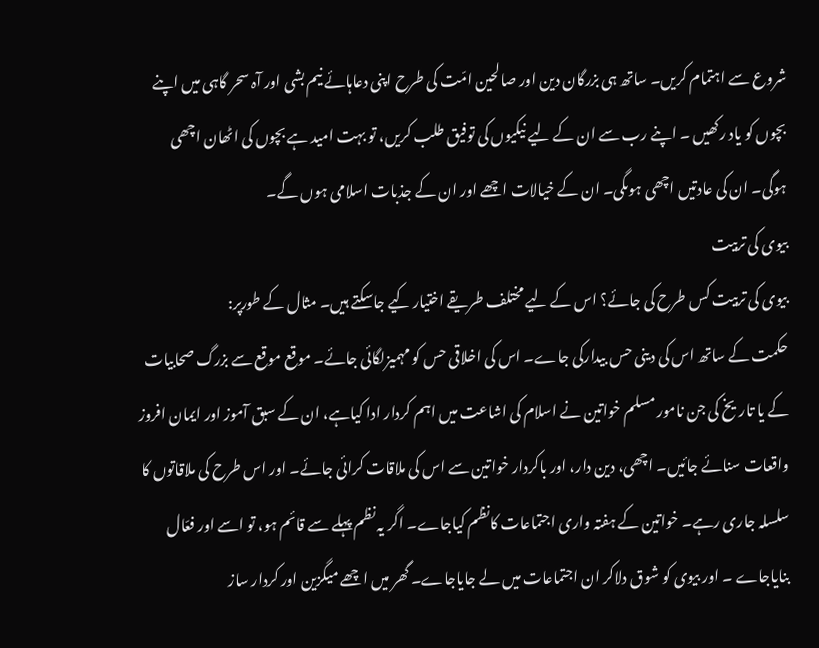شروع سے اہتمام کریں۔ ساتھ ہی بزرگان دین اور صالحین امّت کی طرح اپنی دعاہائے نیم بشی اور آہ سحر گاہی میں اپنے بچوں کو یاد رکھیں ۔ اپنے رب سے ان کے لیے نیکیوں کی توفیق طلب کریں، تو بہت امید ہے بچوں کی اٹھان اچھی ہوگی۔ ان کی عادتیں اچھی ہوںگی۔ ان کے خیالات اچھے اور ان کے جذبات اسلامی ہوں گے۔
بیوی کی تربیت
بیوی کی تربیت کس طرح کی جائے؟ اس کے لیے مختلف طریقے اختیار کیے جاسکتے ہیں۔ مثال کے طورپر:
حکمت کے ساتھ اس کی دینی حس بیدارکی جاے۔ اس کی اخلاقی حس کو مہمیزلگائی جائے۔ موقع موقع سے بزرگ صحابیات کے یا تاریخ کی جن نامور مسلم خواتین نے اسلام کی اشاعت میں اہم کردار ادا کیاہے، ان کے سبق آموز اور ایمان افروز واقعات سنائے جائیں۔ اچھی، دین دار، اور باکردار خواتین سے اس کی ملاقات کرائی جائے۔ اور اس طرح کی ملاقاتوں کا سلسلہ جاری رہے۔ خواتین کے ہفتہ واری اجتماعات کانظم کیاجاے۔ اگر یہ نظم پہلے سے قائم ہو، تو اسے اور فعّال بنایاجاے ۔ اور بیوی کو شوق دلاکر ان اجتماعات میں لے جایاجاے۔ گھر میں اچھے میگزین اور کردار ساز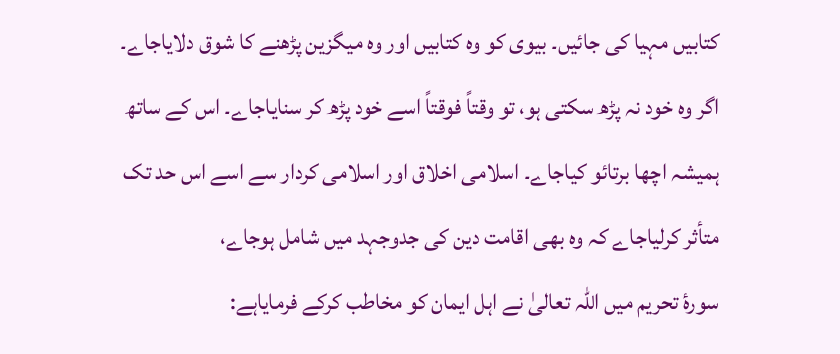کتابیں مہیا کی جائیں۔ بیوی کو وہ کتابیں اور وہ میگزین پڑھنے کا شوق دلایاجاے۔ اگر وہ خود نہ پڑھ سکتی ہو، تو وقتاً فوقتاً اسے خود پڑھ کر سنایاجاے۔ اس کے ساتھ ہمیشہ اچھا برتائو کیاجاے۔ اسلامی اخلاق اور اسلامی کردار سے اسے اس حد تک متأثر کرلیاجاے کہ وہ بھی اقامت دین کی جدوجہد میں شامل ہوجاے،
سورۂ تحریم میں اللہ تعالیٰ نے اہل ایمان کو مخاطب کرکے فرمایاہے: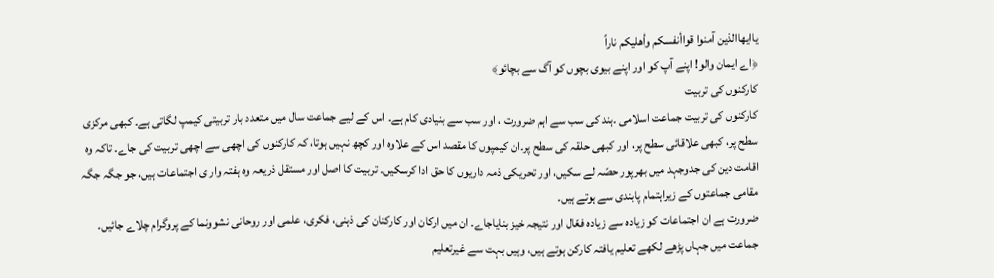یاایھاالذین آمنوا قواأنفسکم وأھلیکم ناراً
﴿اے ایمان والو! اپنے آپ کو اور اپنے بیوی بچوں کو آگ سے بچائو﴾
کارکنوں کی تربیت
کارکنوں کی تربیت جماعت اسلامی ۔ہند کی سب سے اہم ضرورت ، اور سب سے بنیادی کام ہے۔ اس کے لیے جماعت سال میں متعدد بار تربیتی کیمپ لگاتی ہے۔ کبھی مرکزی سطح پر، کبھی علاقائی سطح پر، اور کبھی حلقہ کی سطح پر۔ان کیمپوں کا مقصد اس کے علاوہ اور کچھ نہیں ہوتا، کہ کارکنوں کی اچھی سے اچھی تربیت کی جاے۔ تاکہ وہ اقامت دین کی جدوجہد میں بھرپور حصّہ لے سکیں، اور تحریکی ذمہ داریوں کا حق ادا کرسکیں۔ تربیت کا اصل اور مستقل ذریعہ وہ ہفتہ وار ی اجتماعات ہیں، جو جگہ جگہ مقامی جماعتوں کے زیراہتمام پابندی سے ہوتے ہیں۔
ضرورت ہے ان اجتماعات کو زیادہ سے زیادہ فعّال اور نتیجہ خیز بنایاجاے۔ ان میں ارکان اور کارکنان کی ذہنی، فکری، علمی اور روحانی نشوونما کے پروگرام چلاے جائیں۔ جماعت میں جہاں پڑھے لکھے تعلیم یافتہ کارکن ہوتے ہیں، وہیں بہت سے غیرتعلیم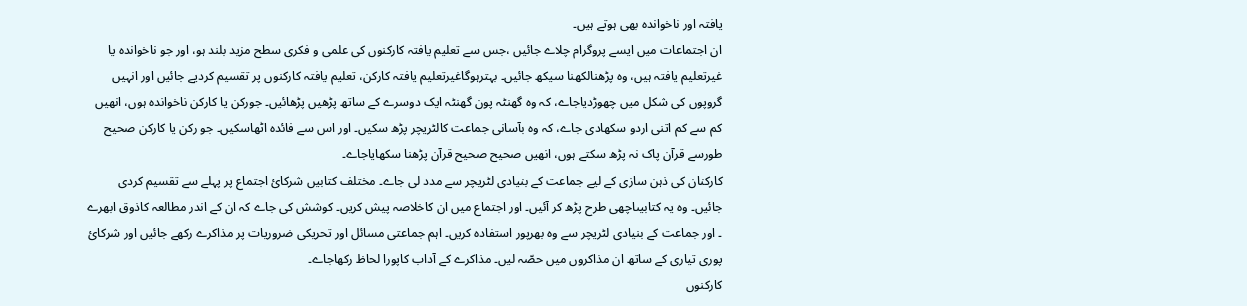یافتہ اور ناخواندہ بھی ہوتے ہیں۔
ان اجتماعات میں ایسے پروگرام چلاے جائیں ،جس سے تعلیم یافتہ کارکنوں کی علمی و فکری سطح مزید بلند ہو، اور جو ناخواندہ یا غیرتعلیم یافتہ ہیں، وہ پڑھنالکھنا سیکھ جائیں۔ بہترہوگاغیرتعلیم یافتہ کارکن، تعلیم یافتہ کارکنوں پر تقسیم کردیے جائیں اور انہیں گروپوں کی شکل میں چھوڑدیاجاے، کہ وہ گھنٹہ پون گھنٹہ ایک دوسرے کے ساتھ پڑھیں پڑھائیں۔ جورکن یا کارکن ناخواندہ ہوں، انھیں کم سے کم اتنی اردو سکھادی جاے، کہ وہ بآسانی جماعت کالٹریچر پڑھ سکیں۔ اور اس سے فائدہ اٹھاسکیں۔ جو رکن یا کارکن صحیح طورسے قرآن پاک نہ پڑھ سکتے ہوں، انھیں صحیح صحیح قرآن پڑھنا سکھایاجاے۔
کارکنان کی ذہن سازی کے لیے جماعت کے بنیادی لٹریچر سے مدد لی جاے۔ مختلف کتابیں شرکائ اجتماع پر پہلے سے تقسیم کردی جائیں۔ وہ یہ کتابیںاچھی طرح پڑھ کر آئیں۔ اور اجتماع میں ان کاخلاصہ پیش کریں۔ کوشش کی جاے کہ ان کے اندر مطالعہ کاذوق ابھرے ۔ اور جماعت کے بنیادی لٹریچر سے وہ بھرپور استفادہ کریں۔ اہم جماعتی مسائل اور تحریکی ضروریات پر مذاکرے رکھے جائیں اور شرکائ پوری تیاری کے ساتھ ان مذاکروں میں حصّہ لیں۔ مذاکرے کے آداب کاپورا لحاظ رکھاجاے۔
کارکنوں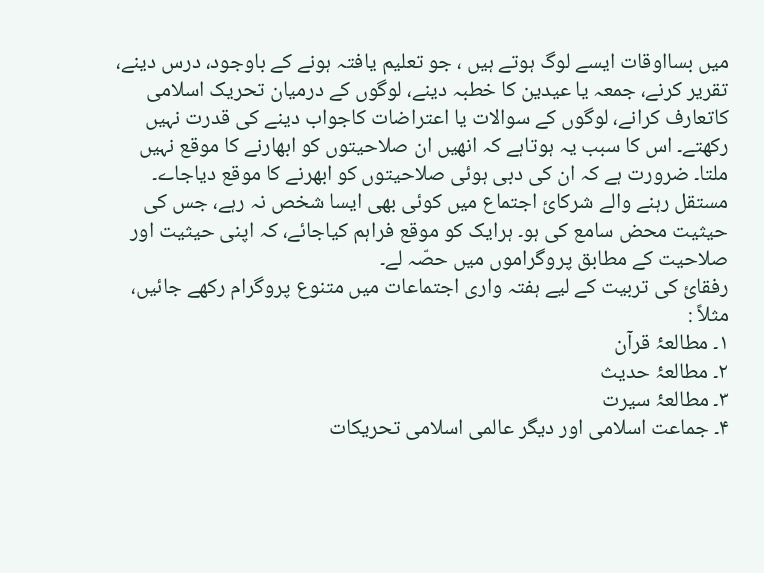میں بسااوقات ایسے لوگ ہوتے ہیں ، جو تعلیم یافتہ ہونے کے باوجود، درس دینے، تقریر کرنے، جمعہ یا عیدین کا خطبہ دینے، لوگوں کے درمیان تحریک اسلامی کاتعارف کرانے، لوگوں کے سوالات یا اعتراضات کاجواب دینے کی قدرت نہیں رکھتے۔ اس کا سبب یہ ہوتاہے کہ انھیں ان صلاحیتوں کو ابھارنے کا موقع نہیں ملتا۔ ضرورت ہے کہ ان کی دبی ہوئی صلاحیتوں کو ابھرنے کا موقع دیاجاے۔ مستقل رہنے والے شرکائ اجتماع میں کوئی بھی ایسا شخص نہ رہے، جس کی حیثیت محض سامع کی ہو۔ ہرایک کو موقع فراہم کیاجائے، کہ اپنی حیثیت اور صلاحیت کے مطابق پروگراموں میں حصّہ لے۔
رفقائ کی تربیت کے لیے ہفتہ واری اجتماعات میں متنوع پروگرام رکھے جائیں، مثلاً :
۱۔ مطالعۂ قرآن
۲۔ مطالعۂ حدیث
۳۔ مطالعۂ سیرت
۴۔ جماعت اسلامی اور دیگر عالمی اسلامی تحریکات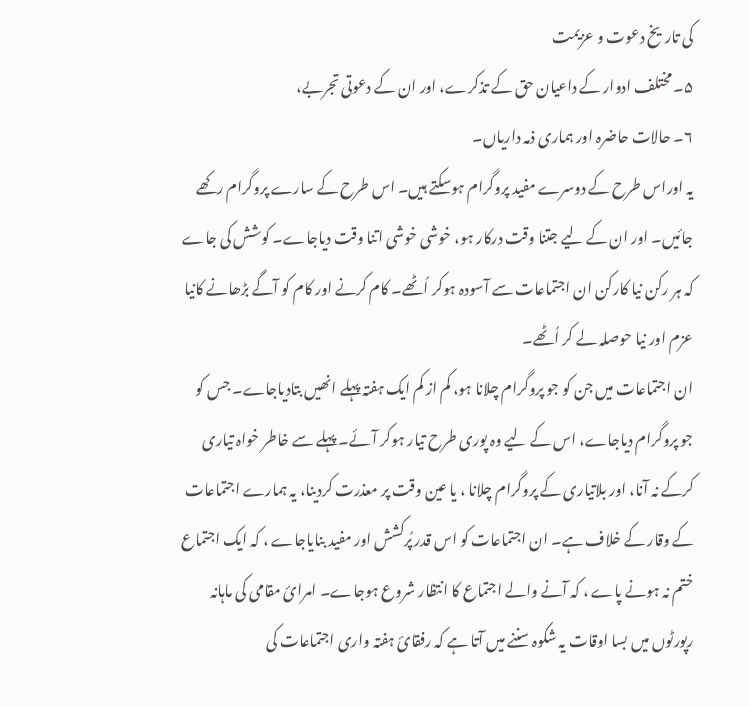کی تاریخ دعوت و عزیمت
۵۔ مختلف ادوار کے داعیان حق کے تذکرے، اور ان کے دعوتی تجربے،
۶۔ حالات حاضرہ اور ہماری ذمہ داریاں۔
یہ اوراس طرح کے دوسرے مفید پروگرام ہوسکتے ہیں۔ اس طرح کے سارے پروگرام رکھے جائیں۔ اور ان کے لیے جتنا وقت درکار ہو، خوشی خوشی اتنا وقت دیاجاے۔ کوشش کی جاے کہ ہر رکن نیا کارکن ان اجتماعات سے آسودہ ہوکر اُٹھے۔ کام کرنے اور کام کو آگے بڑھانے کانیا عزم اور نیا حوصلہ لے کر اُٹھے۔
ان اجتماعات میں جن کو جو پروگرام چلانا ہو، کم از کم ایک ہفتہ پہلے انھیں بتادیاجاے۔ جس کو جو پروگرام دیاجاے، اس کے لیے وہ پوری طرح تیار ہوکر آئے۔ پہلے سے خاطر خواہ تیاری کرکے نہ آنا، اور بلاتیاری کے پروگرام چلانا ، یا عین وقت پر معذرت کردینا، یہ ہمارے اجتماعات کے وقار کے خلاف ہے۔ ان اجتماعات کو اس قدر پُرکشش اور مفید بنایاجاے ، کہ ایک اجتماع ختم نہ ہونے پاے ، کہ آنے والے اجتماع کا انتظار شروع ہوجاے۔ امرائ مقامی کی ماہانہ رپورٹوں میں بسا اوقات یہ شکوہ سننے میں آتا ہے کہ رفقائ ہفتہ واری اجتماعات کی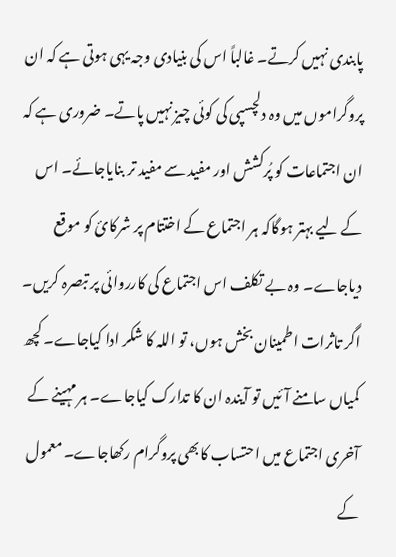پابندی نہیں کرتے۔ غالباً اس کی بنیادی وجہ یہی ہوتی ہے کہ ان پروگراموں میں وہ دلچسپی کی کوئی چیز نہیں پاتے۔ ضروری ہے کہ ان اجتماعات کو پُرکشش اور مفید سے مفید تر بنایاجائے۔ اس کے لیے بہتر ہوگاکہ ہر اجتماع کے اختتام پر شرکائ کو موقع دیاجاے۔ وہ بے تکلف اس اجتماع کی کارروائی پر تبصرہ کریں۔ اگر تاثرات اطمینان بخش ہوں، تو اللہ کا شکر ادا کیاجاے۔ کچھ کمیاں سامنے آئیں تو آیندہ ان کا تدارک کیاجاے۔ ہر مہینے کے آخری اجتماع میں احتساب کابھی پروگرام رکھاجاے۔ معمول کے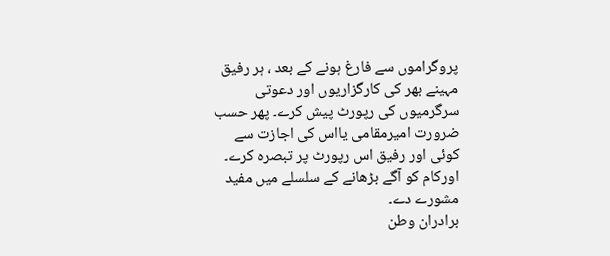پروگراموں سے فارغ ہونے کے بعد ، ہر رفیق مہینے بھر کی کارگزاریوں اور دعوتی سرگرمیوں کی رپورٹ پیش کرے۔ پھر حسب ضرورت امیرمقامی یااس کی اجازت سے کوئی اور رفیق اس رپورٹ پر تبصرہ کرے۔ اورکام کو آگے بڑھانے کے سلسلے میں مفید مشورے دے۔
برادران وطن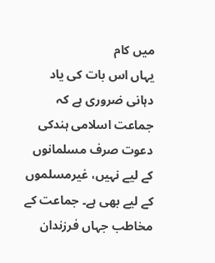میں کام
یہاں اس بات کی یاد دہانی ضروری ہے کہ جماعت اسلامی ہندکی دعوت صرف مسلمانوں کے لیے نہیں، غیرمسلموں کے لیے بھی ہے۔ جماعت کے مخاطب جہاں فرزندان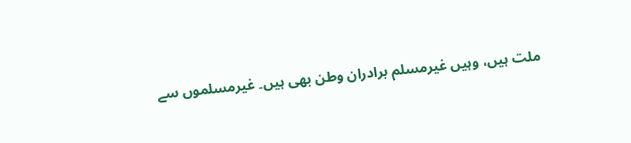ملت ہیں، وہیں غیرمسلم برادران وطن بھی ہیں۔ غیرمسلموں سے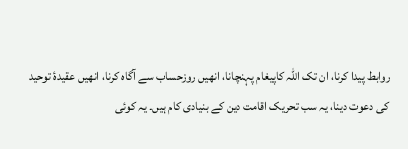روابط پیدا کرنا، ان تک اللہ کاپیغام پہنچانا، انھیں روزحساب سے آگاہ کرنا، انھیں عقیدۂ توحید کی دعوت دینا، یہ سب تحریک اقامت دین کے بنیادی کام ہیں۔ یہ کوئی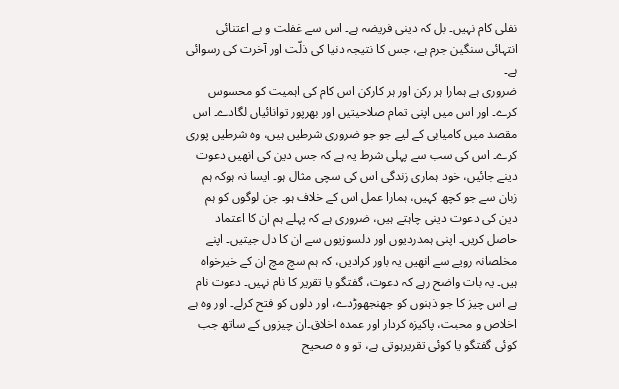نفلی کام نہیں۔ بل کہ دینی فریضہ ہے۔ اس سے غفلت و بے اعتنائی انتہائی سنگین جرم ہے، جس کا نتیجہ دنیا کی ذلّت اور آخرت کی رسوائی ہے۔
ضروری ہے ہمارا ہر رکن اور ہر کارکن اس کام کی اہمیت کو محسوس کرے۔ اور اس میں اپنی تمام صلاحیتیں اور بھرپور توانائیاں لگادے۔ اس مقصد میں کامیابی کے لیے جو جو ضروری شرطیں ہیں، وہ شرطیں پوری کرے۔ اس کی سب سے پہلی شرط یہ ہے کہ جس دین کی انھیں دعوت دینے جائیں، خود ہماری زندگی اس کی سچی مثال ہو۔ ایسا نہ ہوکہ ہم زبان سے جو کچھ کہیں، ہمارا عمل اس کے خلاف ہو۔ جن لوگوں کو ہم دین کی دعوت دینی چاہتے ہیں، ضروری ہے کہ پہلے ہم ان کا اعتماد حاصل کریں۔ اپنی ہمدردیوں اور دلسوزیوں سے ان کا دل جیتیں۔ اپنے مخلصانہ رویے سے انھیں یہ باور کرادیں، کہ ہم سچ مچ ان کے خیرخواہ ہیں۔ یہ بات واضح رہے کہ دعوت، گفتگو یا تقریر کا نام نہیں۔ دعوت نام ہے اس چیز کا جو ذہنوں کو جھنجھوڑدے، اور دلوں کو فتح کرلے۔ اور وہ ہے اخلاص و محبت، پاکیزہ کردار اور عمدہ اخلاق۔ان چیزوں کے ساتھ جب کوئی گفتگو یا کوئی تقریرہوتی ہے، تو و ہ صحیح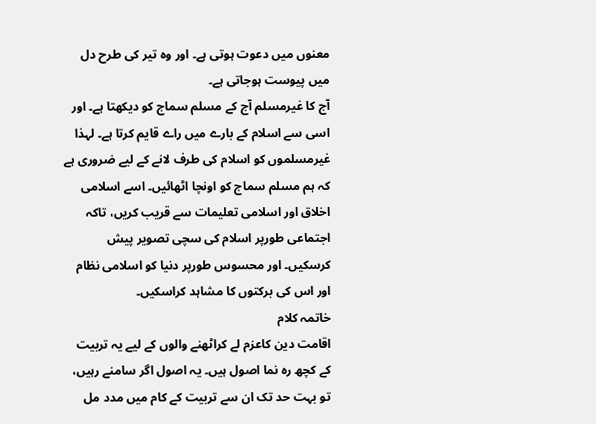معنوں میں دعوت ہوتی ہے۔ اور وہ تیر کی طرح دل میں پیوست ہوجاتی ہے۔
آج کا غیرمسلم آج کے مسلم سماج کو دیکھتا ہے۔ اور اسی سے اسلام کے بارے میں راے قایم کرتا ہے۔ لہذا غیرمسلموں کو اسلام کی طرف لانے کے لیے ضروری ہے کہ ہم مسلم سماج کو اونچا اٹھائیں۔ اسے اسلامی اخلاق اور اسلامی تعلیمات سے قریب کریں، تاکہ اجتماعی طورپر اسلام کی سچی تصویر پیش کرسکیں۔ اور محسوس طورپر دنیا کو اسلامی نظام اور اس کی برکتوں کا مشاہد کراسکیں۔
خاتمہ کلام
اقامت دین کاعزم لے کراٹھنے والوں کے لیے یہ تربیت کے کچھ رہ نما اصول ہیں۔ یہ اصول اگر سامنے رہیں، تو بہت حد تک ان سے تربیت کے کام میں مدد مل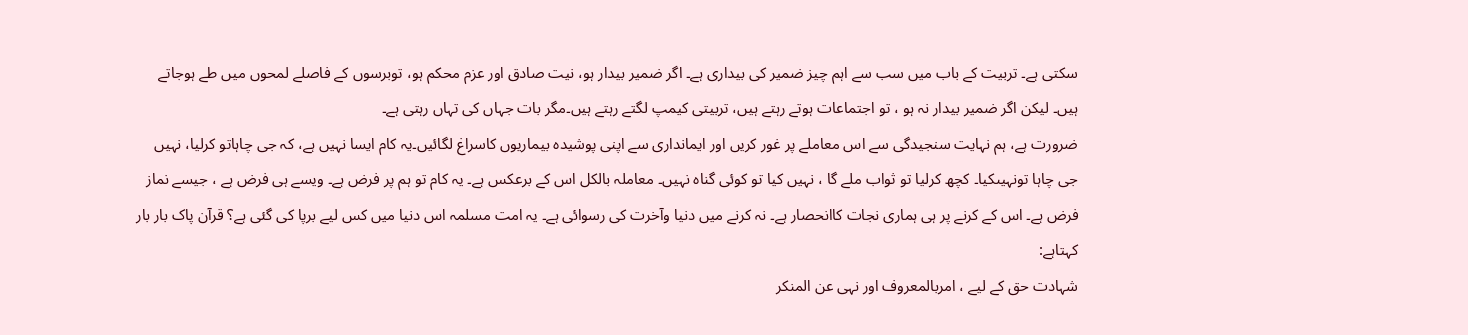سکتی ہے۔ تربیت کے باب میں سب سے اہم چیز ضمیر کی بیداری ہے۔ اگر ضمیر بیدار ہو، نیت صادق اور عزم محکم ہو، توبرسوں کے فاصلے لمحوں میں طے ہوجاتے ہیں۔ لیکن اگر ضمیر بیدار نہ ہو ، تو اجتماعات ہوتے رہتے ہیں، تربیتی کیمپ لگتے رہتے ہیں۔مگر بات جہاں کی تہاں رہتی ہے۔
ضرورت ہے، ہم نہایت سنجیدگی سے اس معاملے پر غور کریں اور ایمانداری سے اپنی پوشیدہ بیماریوں کاسراغ لگائیں۔یہ کام ایسا نہیں ہے، کہ جی چاہاتو کرلیا، نہیں جی چاہا تونہیںکیا۔ کچھ کرلیا تو ثواب ملے گا ، نہیں کیا تو کوئی گناہ نہیں۔ معاملہ بالکل اس کے برعکس ہے۔ یہ کام تو ہم پر فرض ہے۔ ویسے ہی فرض ہے ، جیسے نماز فرض ہے۔ اس کے کرنے پر ہی ہماری نجات کاانحصار ہے۔ نہ کرنے میں دنیا وآخرت کی رسوائی ہے۔ یہ امت مسلمہ اس دنیا میں کس لیے برپا کی گئی ہے؟ قرآن پاک بار بار کہتاہے:
شہادت حق کے لیے ، امربالمعروف اور نہی عن المنکر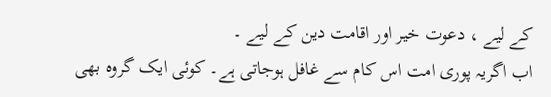کے لیے ، دعوت خیر اور اقامت دین کے لیے ۔
اب اگریہ پوری امت اس کام سے غافل ہوجاتی ہے۔ کوئی ایک گروہ بھی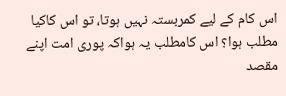اس کام کے لیے کمربستہ نہیں ہوتا، تو اس کاکیا مطلب ہوا؟ اس کامطلب یہ ہواکہ پوری امت اپنے مقصد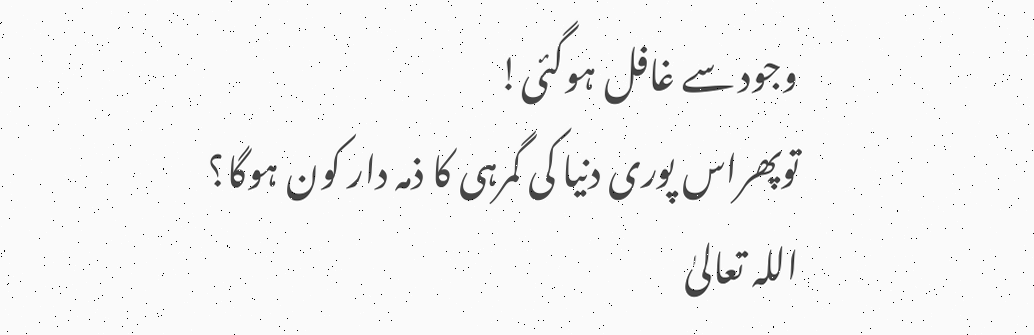وجود سے غافل ہوگئی!
توپھراس پوری دنیا کی گمرہی کا ذمہ دار کون ہوگا؟
اللہ تعالیٰ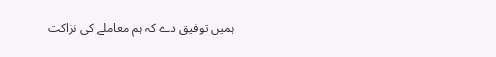ہمیں توفیق دے کہ ہم معاملے کی نزاکت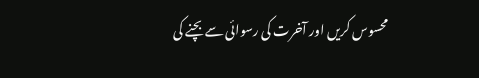محسوس کریں اور آخرت کی رسوائی سے بچنے کی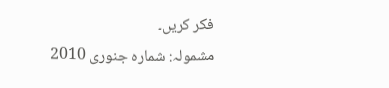فکر کریں۔
مشمولہ: شمارہ جنوری 2010